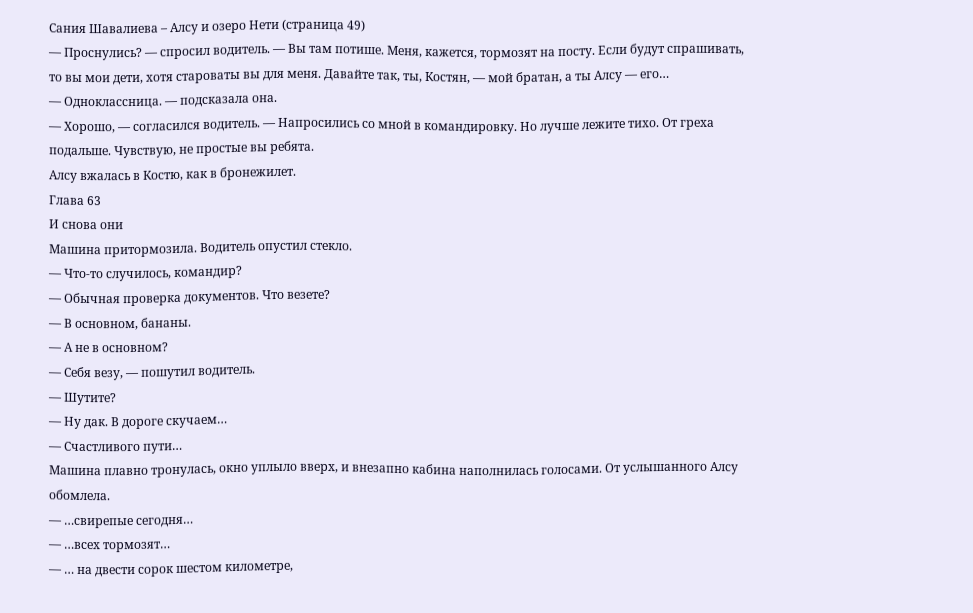Сания Шавалиева – Алсу и озеро Нети (страница 49)
— Проснулись? — спросил водитель. — Вы там потише. Меня, кажется, тормозят на посту. Если будут спрашивать, то вы мои дети, хотя староваты вы для меня. Давайте так, ты, Костян, — мой братан, а ты Алсу — его…
— Одноклассница. — подсказала она.
— Хорошо, — согласился водитель. — Напросились со мной в командировку. Но лучше лежите тихо. От греха подальше. Чувствую, не простые вы ребята.
Алсу вжалась в Костю, как в бронежилет.
Глава 63
И снова они
Машина притормозила. Водитель опустил стекло.
— Что-то случилось, командир?
— Обычная проверка документов. Что везете?
— В основном, бананы.
— А не в основном?
— Себя везу, — пошутил водитель.
— Шутите?
— Ну дак. В дороге скучаем…
— Счастливого пути…
Машина плавно тронулась, окно уплыло вверх, и внезапно кабина наполнилась голосами. От услышанного Алсу обомлела.
— …свирепые сегодня…
— …всех тормозят…
— … на двести сорок шестом километре,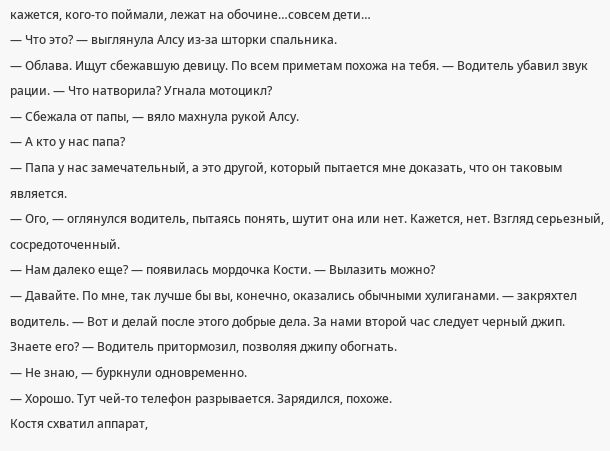кажется, кого-то поймали, лежат на обочине…совсем дети…
— Что это? — выглянула Алсу из-за шторки спальника.
— Облава. Ищут сбежавшую девицу. По всем приметам похожа на тебя. — Водитель убавил звук рации. — Что натворила? Угнала мотоцикл?
— Сбежала от папы, — вяло махнула рукой Алсу.
— А кто у нас папа?
— Папа у нас замечательный, а это другой, который пытается мне доказать, что он таковым является.
— Ого, — оглянулся водитель, пытаясь понять, шутит она или нет. Кажется, нет. Взгляд серьезный, сосредоточенный.
— Нам далеко еще? — появилась мордочка Кости. — Вылазить можно?
— Давайте. По мне, так лучше бы вы, конечно, оказались обычными хулиганами. — закряхтел водитель. — Вот и делай после этого добрые дела. За нами второй час следует черный джип. Знаете его? — Водитель притормозил, позволяя джипу обогнать.
— Не знаю, — буркнули одновременно.
— Хорошо. Тут чей-то телефон разрывается. Зарядился, похоже.
Костя схватил аппарат,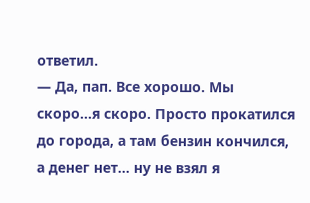ответил.
— Да, пап. Все хорошо. Мы скоро…я скоро. Просто прокатился до города, а там бензин кончился, а денег нет… ну не взял я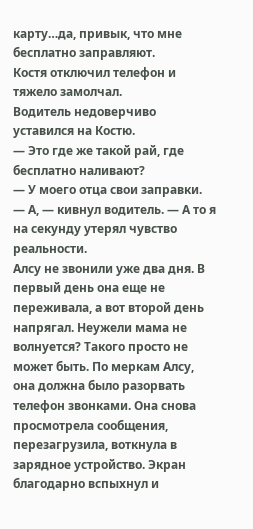карту…да, привык, что мне бесплатно заправляют.
Костя отключил телефон и тяжело замолчал.
Водитель недоверчиво уставился на Костю.
— Это где же такой рай, где бесплатно наливают?
— У моего отца свои заправки.
— А, — кивнул водитель. — А то я на секунду утерял чувство реальности.
Алсу не звонили уже два дня. В первый день она еще не переживала, а вот второй день напрягал. Неужели мама не волнуется? Такого просто не может быть. По меркам Алсу, она должна было разорвать телефон звонками. Она снова просмотрела сообщения, перезагрузила, воткнула в зарядное устройство. Экран благодарно вспыхнул и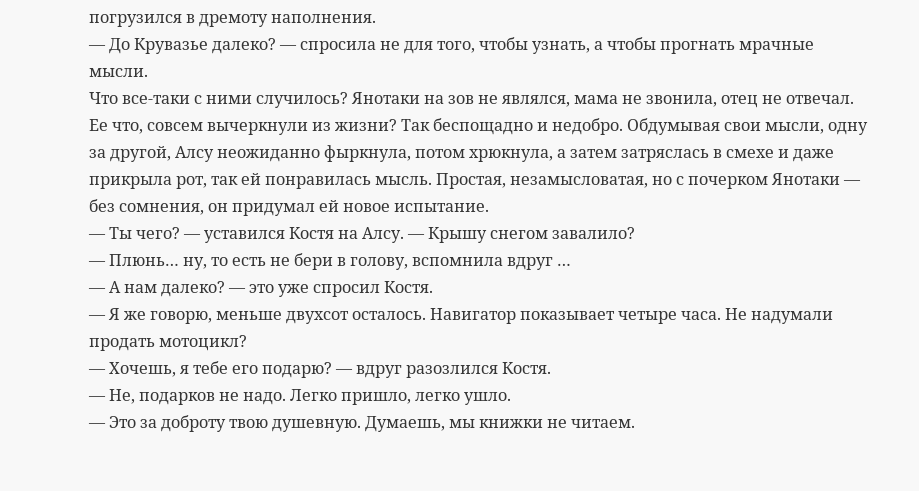погрузился в дремоту наполнения.
— До Крувазье далеко? — спросила не для того, чтобы узнать, а чтобы прогнать мрачные мысли.
Что все-таки с ними случилось? Янотаки на зов не являлся, мама не звонила, отец не отвечал. Ее что, совсем вычеркнули из жизни? Так беспощадно и недобро. Обдумывая свои мысли, одну за другой, Алсу неожиданно фыркнула, потом хрюкнула, а затем затряслась в смехе и даже прикрыла рот, так ей понравилась мысль. Простая, незамысловатая, но с почерком Янотаки — без сомнения, он придумал ей новое испытание.
— Ты чего? — уставился Костя на Алсу. — Крышу снегом завалило?
— Плюнь… ну, то есть не бери в голову, вспомнила вдруг …
— А нам далеко? — это уже спросил Костя.
— Я же говорю, меньше двухсот осталось. Навигатор показывает четыре часа. Не надумали продать мотоцикл?
— Хочешь, я тебе его подарю? — вдруг разозлился Костя.
— Не, подарков не надо. Легко пришло, легко ушло.
— Это за доброту твою душевную. Думаешь, мы книжки не читаем.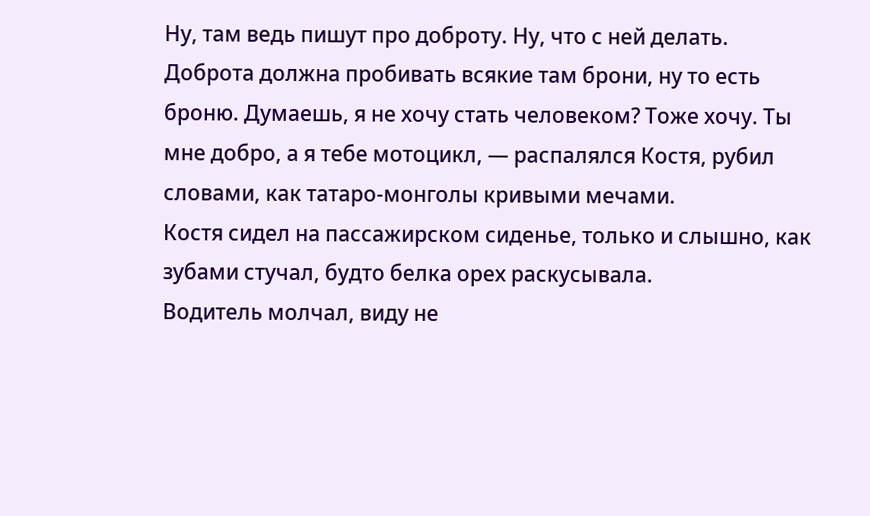Ну, там ведь пишут про доброту. Ну, что с ней делать. Доброта должна пробивать всякие там брони, ну то есть броню. Думаешь, я не хочу стать человеком? Тоже хочу. Ты мне добро, а я тебе мотоцикл, — распалялся Костя, рубил словами, как татаро-монголы кривыми мечами.
Костя сидел на пассажирском сиденье, только и слышно, как зубами стучал, будто белка орех раскусывала.
Водитель молчал, виду не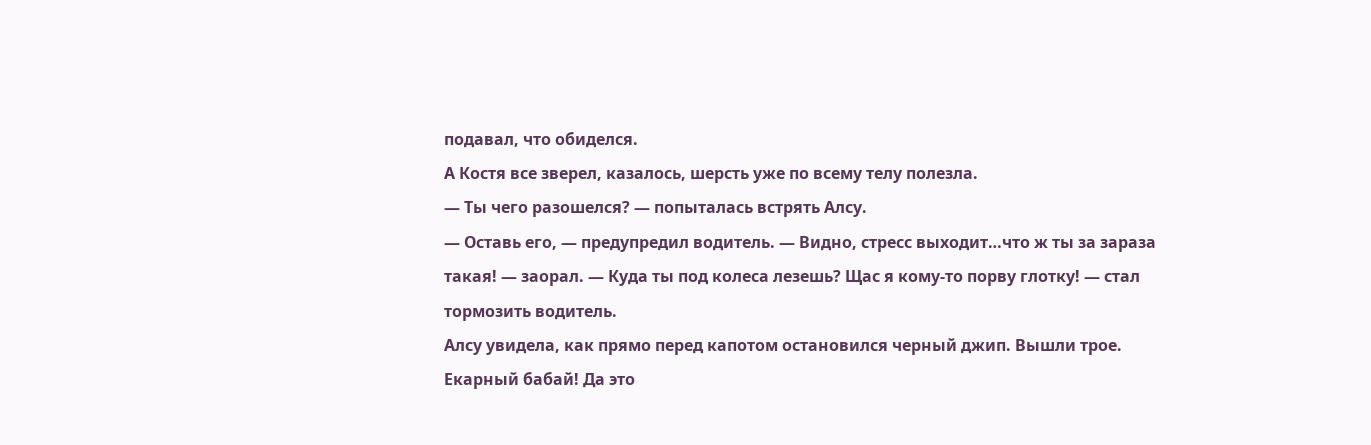подавал, что обиделся.
А Костя все зверел, казалось, шерсть уже по всему телу полезла.
— Ты чего разошелся? — попыталась встрять Алсу.
— Оставь его, — предупредил водитель. — Видно, стресс выходит…что ж ты за зараза такая! — заорал. — Куда ты под колеса лезешь? Щас я кому-то порву глотку! — стал тормозить водитель.
Алсу увидела, как прямо перед капотом остановился черный джип. Вышли трое. Екарный бабай! Да это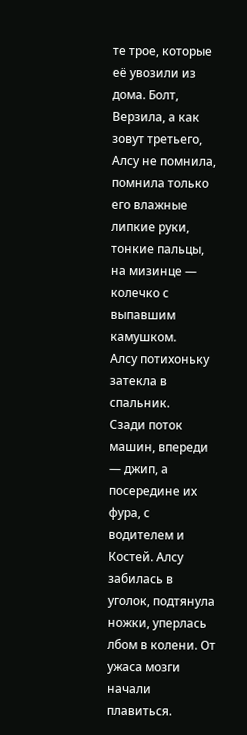те трое, которые её увозили из дома. Болт, Верзила, а как зовут третьего, Алсу не помнила, помнила только его влажные липкие руки, тонкие пальцы, на мизинце — колечко с выпавшим камушком.
Алсу потихоньку затекла в спальник.
Сзади поток машин, впереди — джип, а посередине их фура, с водителем и Костей. Алсу забилась в уголок, подтянула ножки, уперлась лбом в колени. От ужаса мозги начали плавиться.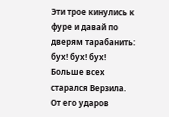Эти трое кинулись к фуре и давай по дверям тарабанить: бух! бух! бух! Больше всех старался Верзила. От его ударов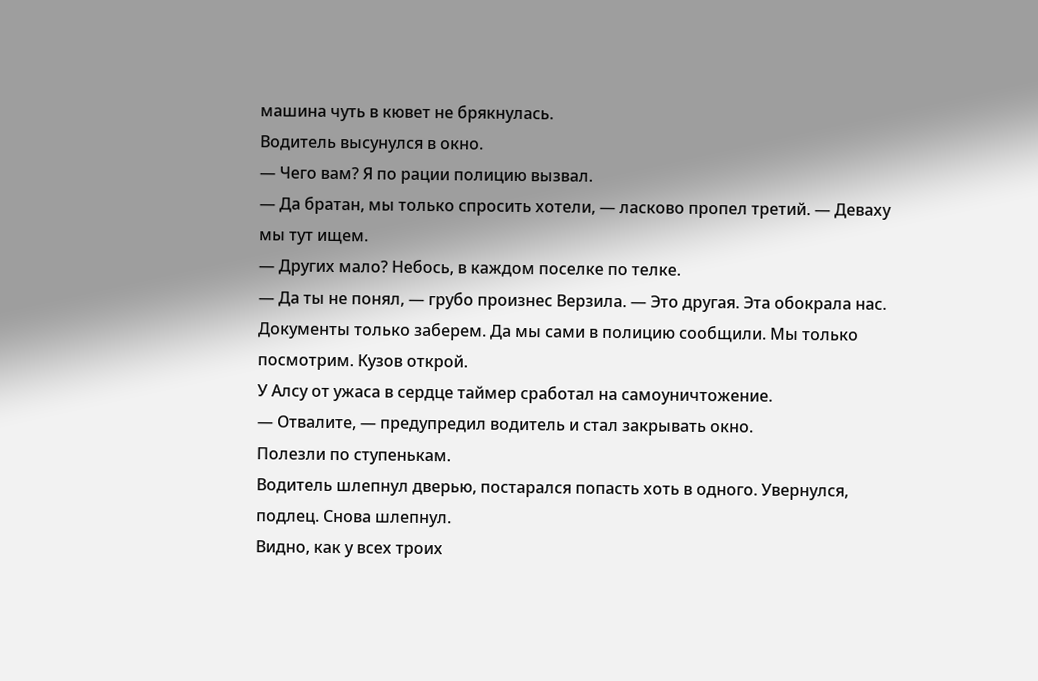машина чуть в кювет не брякнулась.
Водитель высунулся в окно.
— Чего вам? Я по рации полицию вызвал.
— Да братан, мы только спросить хотели, — ласково пропел третий. — Деваху мы тут ищем.
— Других мало? Небось, в каждом поселке по телке.
— Да ты не понял, — грубо произнес Верзила. — Это другая. Эта обокрала нас. Документы только заберем. Да мы сами в полицию сообщили. Мы только посмотрим. Кузов открой.
У Алсу от ужаса в сердце таймер сработал на самоуничтожение.
— Отвалите, — предупредил водитель и стал закрывать окно.
Полезли по ступенькам.
Водитель шлепнул дверью, постарался попасть хоть в одного. Увернулся, подлец. Снова шлепнул.
Видно, как у всех троих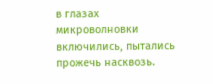в глазах микроволновки включились, пытались прожечь насквозь.